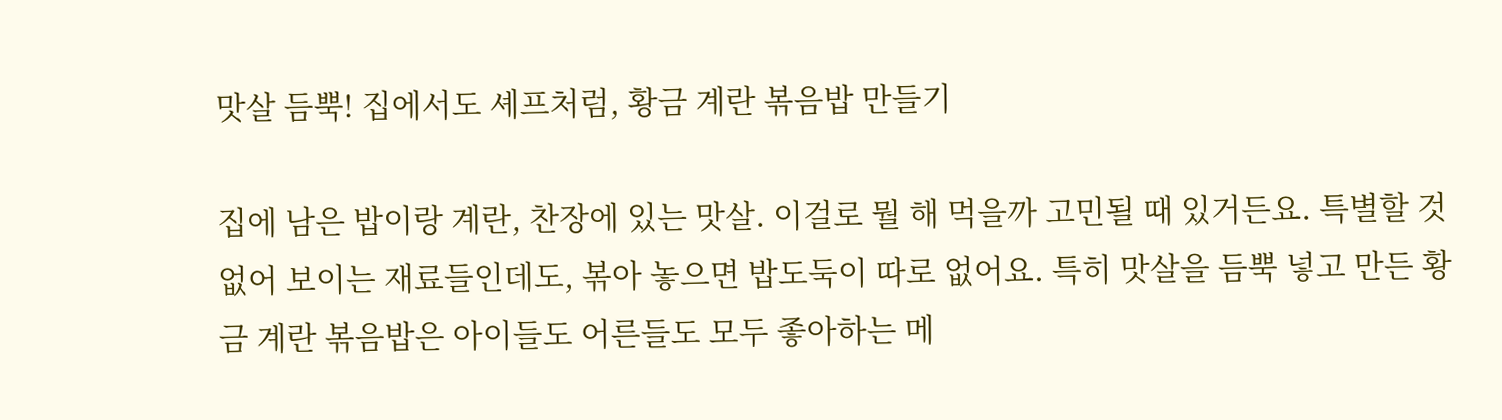맛살 듬뿍! 집에서도 셰프처럼, 황금 계란 볶음밥 만들기

집에 남은 밥이랑 계란, 찬장에 있는 맛살. 이걸로 뭘 해 먹을까 고민될 때 있거든요. 특별할 것 없어 보이는 재료들인데도, 볶아 놓으면 밥도둑이 따로 없어요. 특히 맛살을 듬뿍 넣고 만든 황금 계란 볶음밥은 아이들도 어른들도 모두 좋아하는 메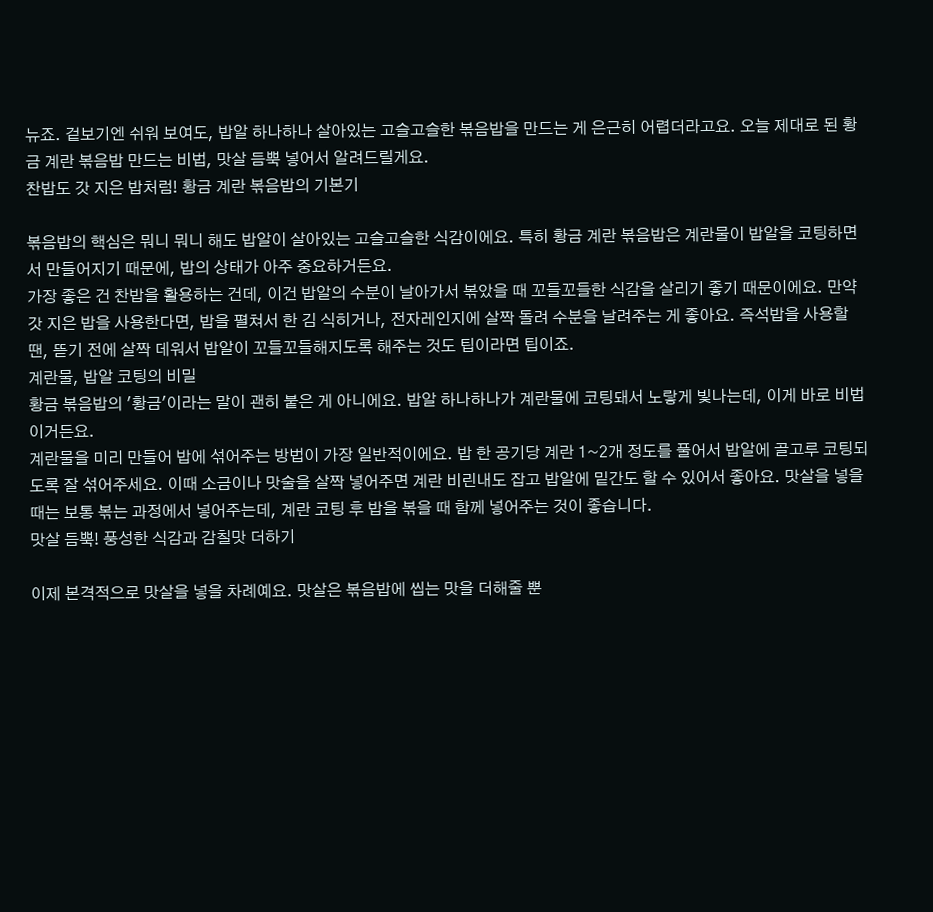뉴죠. 겉보기엔 쉬워 보여도, 밥알 하나하나 살아있는 고슬고슬한 볶음밥을 만드는 게 은근히 어렵더라고요. 오늘 제대로 된 황금 계란 볶음밥 만드는 비법, 맛살 듬뿍 넣어서 알려드릴게요.
찬밥도 갓 지은 밥처럼! 황금 계란 볶음밥의 기본기

볶음밥의 핵심은 뭐니 뭐니 해도 밥알이 살아있는 고슬고슬한 식감이에요. 특히 황금 계란 볶음밥은 계란물이 밥알을 코팅하면서 만들어지기 때문에, 밥의 상태가 아주 중요하거든요.
가장 좋은 건 찬밥을 활용하는 건데, 이건 밥알의 수분이 날아가서 볶았을 때 꼬들꼬들한 식감을 살리기 좋기 때문이에요. 만약 갓 지은 밥을 사용한다면, 밥을 펼쳐서 한 김 식히거나, 전자레인지에 살짝 돌려 수분을 날려주는 게 좋아요. 즉석밥을 사용할 땐, 뜯기 전에 살짝 데워서 밥알이 꼬들꼬들해지도록 해주는 것도 팁이라면 팁이죠.
계란물, 밥알 코팅의 비밀
황금 볶음밥의 '황금'이라는 말이 괜히 붙은 게 아니에요. 밥알 하나하나가 계란물에 코팅돼서 노랗게 빛나는데, 이게 바로 비법이거든요.
계란물을 미리 만들어 밥에 섞어주는 방법이 가장 일반적이에요. 밥 한 공기당 계란 1~2개 정도를 풀어서 밥알에 골고루 코팅되도록 잘 섞어주세요. 이때 소금이나 맛술을 살짝 넣어주면 계란 비린내도 잡고 밥알에 밑간도 할 수 있어서 좋아요. 맛살을 넣을 때는 보통 볶는 과정에서 넣어주는데, 계란 코팅 후 밥을 볶을 때 함께 넣어주는 것이 좋습니다.
맛살 듬뿍! 풍성한 식감과 감칠맛 더하기

이제 본격적으로 맛살을 넣을 차례예요. 맛살은 볶음밥에 씹는 맛을 더해줄 뿐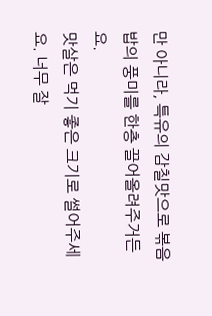만 아니라, 특유의 감칠맛으로 볶음밥의 풍미를 한층 끌어올려주거든요.
맛살은 먹기 좋은 크기로 썰어주세요. 너무 잘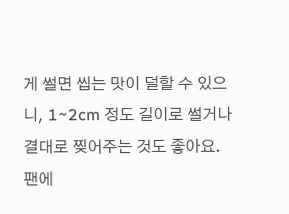게 썰면 씹는 맛이 덜할 수 있으니, 1~2cm 정도 길이로 썰거나 결대로 찢어주는 것도 좋아요.
팬에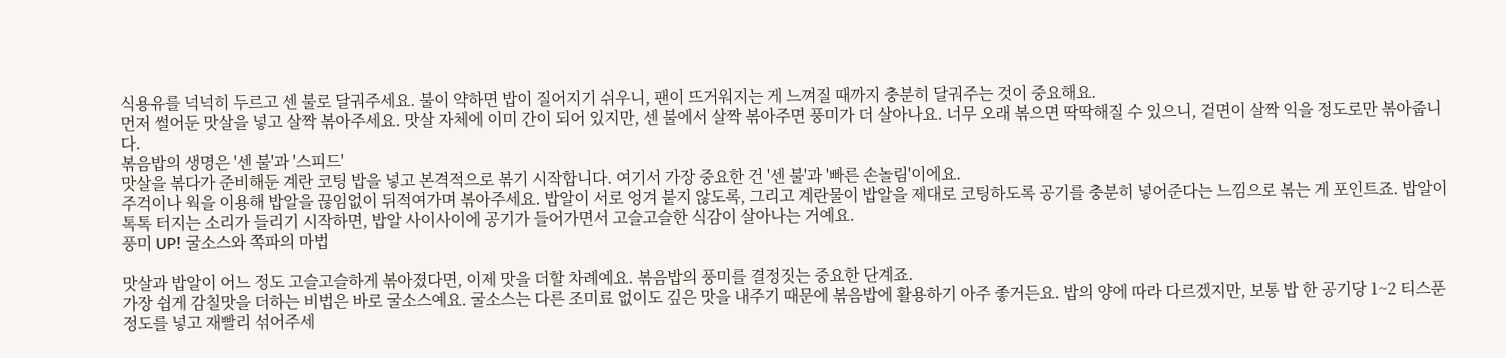식용유를 넉넉히 두르고 센 불로 달궈주세요. 불이 약하면 밥이 질어지기 쉬우니, 팬이 뜨거워지는 게 느껴질 때까지 충분히 달궈주는 것이 중요해요.
먼저 썰어둔 맛살을 넣고 살짝 볶아주세요. 맛살 자체에 이미 간이 되어 있지만, 센 불에서 살짝 볶아주면 풍미가 더 살아나요. 너무 오래 볶으면 딱딱해질 수 있으니, 겉면이 살짝 익을 정도로만 볶아줍니다.
볶음밥의 생명은 '센 불'과 '스피드'
맛살을 볶다가 준비해둔 계란 코팅 밥을 넣고 본격적으로 볶기 시작합니다. 여기서 가장 중요한 건 '센 불'과 '빠른 손놀림'이에요.
주걱이나 웍을 이용해 밥알을 끊임없이 뒤적여가며 볶아주세요. 밥알이 서로 엉겨 붙지 않도록, 그리고 계란물이 밥알을 제대로 코팅하도록 공기를 충분히 넣어준다는 느낌으로 볶는 게 포인트죠. 밥알이 톡톡 터지는 소리가 들리기 시작하면, 밥알 사이사이에 공기가 들어가면서 고슬고슬한 식감이 살아나는 거예요.
풍미 UP! 굴소스와 쪽파의 마법

맛살과 밥알이 어느 정도 고슬고슬하게 볶아졌다면, 이제 맛을 더할 차례예요. 볶음밥의 풍미를 결정짓는 중요한 단계죠.
가장 쉽게 감칠맛을 더하는 비법은 바로 굴소스예요. 굴소스는 다른 조미료 없이도 깊은 맛을 내주기 때문에 볶음밥에 활용하기 아주 좋거든요. 밥의 양에 따라 다르겠지만, 보통 밥 한 공기당 1~2 티스푼 정도를 넣고 재빨리 섞어주세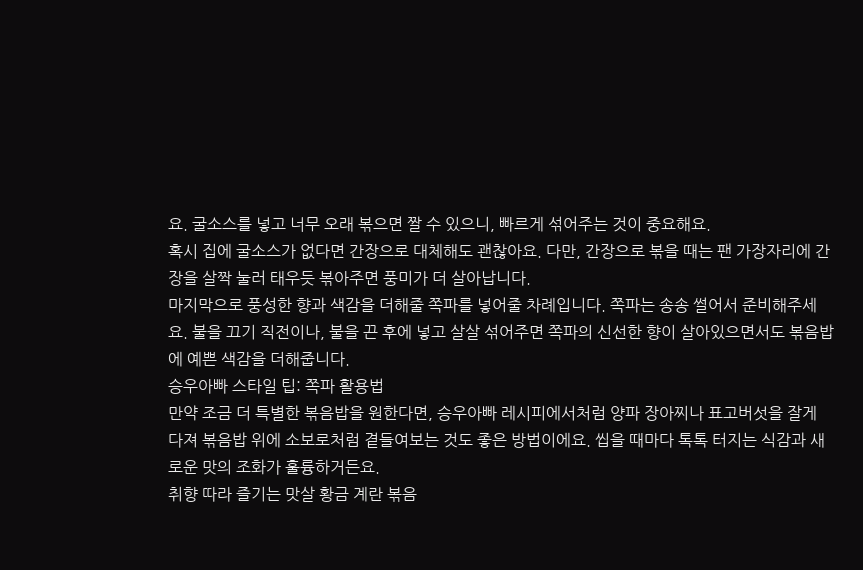요. 굴소스를 넣고 너무 오래 볶으면 짤 수 있으니, 빠르게 섞어주는 것이 중요해요.
혹시 집에 굴소스가 없다면 간장으로 대체해도 괜찮아요. 다만, 간장으로 볶을 때는 팬 가장자리에 간장을 살짝 눌러 태우듯 볶아주면 풍미가 더 살아납니다.
마지막으로 풍성한 향과 색감을 더해줄 쪽파를 넣어줄 차례입니다. 쪽파는 송송 썰어서 준비해주세요. 불을 끄기 직전이나, 불을 끈 후에 넣고 살살 섞어주면 쪽파의 신선한 향이 살아있으면서도 볶음밥에 예쁜 색감을 더해줍니다.
승우아빠 스타일 팁: 쪽파 활용법
만약 조금 더 특별한 볶음밥을 원한다면, 승우아빠 레시피에서처럼 양파 장아찌나 표고버섯을 잘게 다져 볶음밥 위에 소보로처럼 곁들여보는 것도 좋은 방법이에요. 씹을 때마다 톡톡 터지는 식감과 새로운 맛의 조화가 훌륭하거든요.
취향 따라 즐기는 맛살 황금 계란 볶음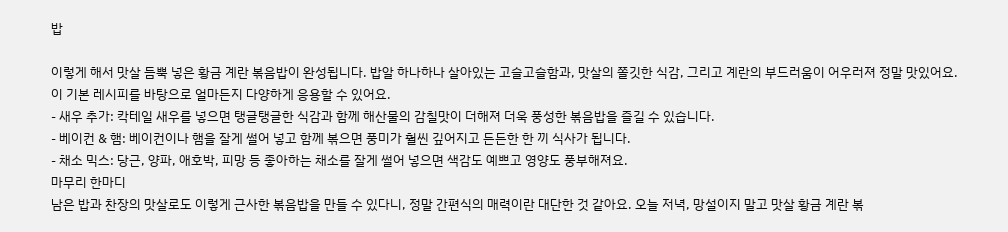밥

이렇게 해서 맛살 듬뿍 넣은 황금 계란 볶음밥이 완성됩니다. 밥알 하나하나 살아있는 고슬고슬함과, 맛살의 쫄깃한 식감, 그리고 계란의 부드러움이 어우러져 정말 맛있어요.
이 기본 레시피를 바탕으로 얼마든지 다양하게 응용할 수 있어요.
- 새우 추가: 칵테일 새우를 넣으면 탱글탱글한 식감과 함께 해산물의 감칠맛이 더해져 더욱 풍성한 볶음밥을 즐길 수 있습니다.
- 베이컨 & 햄: 베이컨이나 햄을 잘게 썰어 넣고 함께 볶으면 풍미가 훨씬 깊어지고 든든한 한 끼 식사가 됩니다.
- 채소 믹스: 당근, 양파, 애호박, 피망 등 좋아하는 채소를 잘게 썰어 넣으면 색감도 예쁘고 영양도 풍부해져요.
마무리 한마디
남은 밥과 찬장의 맛살로도 이렇게 근사한 볶음밥을 만들 수 있다니, 정말 간편식의 매력이란 대단한 것 같아요. 오늘 저녁, 망설이지 말고 맛살 황금 계란 볶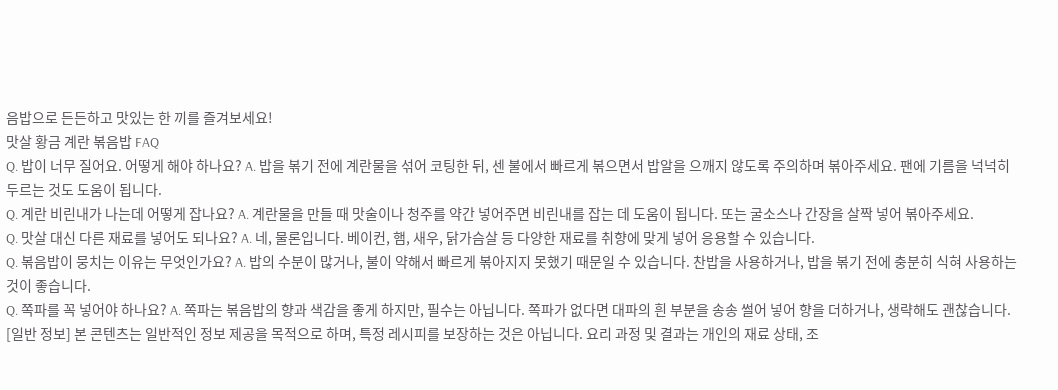음밥으로 든든하고 맛있는 한 끼를 즐겨보세요!
맛살 황금 계란 볶음밥 FAQ
Q. 밥이 너무 질어요. 어떻게 해야 하나요? A. 밥을 볶기 전에 계란물을 섞어 코팅한 뒤, 센 불에서 빠르게 볶으면서 밥알을 으깨지 않도록 주의하며 볶아주세요. 팬에 기름을 넉넉히 두르는 것도 도움이 됩니다.
Q. 계란 비린내가 나는데 어떻게 잡나요? A. 계란물을 만들 때 맛술이나 청주를 약간 넣어주면 비린내를 잡는 데 도움이 됩니다. 또는 굴소스나 간장을 살짝 넣어 볶아주세요.
Q. 맛살 대신 다른 재료를 넣어도 되나요? A. 네, 물론입니다. 베이컨, 햄, 새우, 닭가슴살 등 다양한 재료를 취향에 맞게 넣어 응용할 수 있습니다.
Q. 볶음밥이 뭉치는 이유는 무엇인가요? A. 밥의 수분이 많거나, 불이 약해서 빠르게 볶아지지 못했기 때문일 수 있습니다. 찬밥을 사용하거나, 밥을 볶기 전에 충분히 식혀 사용하는 것이 좋습니다.
Q. 쪽파를 꼭 넣어야 하나요? A. 쪽파는 볶음밥의 향과 색감을 좋게 하지만, 필수는 아닙니다. 쪽파가 없다면 대파의 흰 부분을 송송 썰어 넣어 향을 더하거나, 생략해도 괜찮습니다.
[일반 정보] 본 콘텐츠는 일반적인 정보 제공을 목적으로 하며, 특정 레시피를 보장하는 것은 아닙니다. 요리 과정 및 결과는 개인의 재료 상태, 조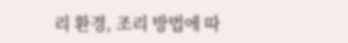리 환경, 조리 방법에 따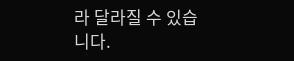라 달라질 수 있습니다.